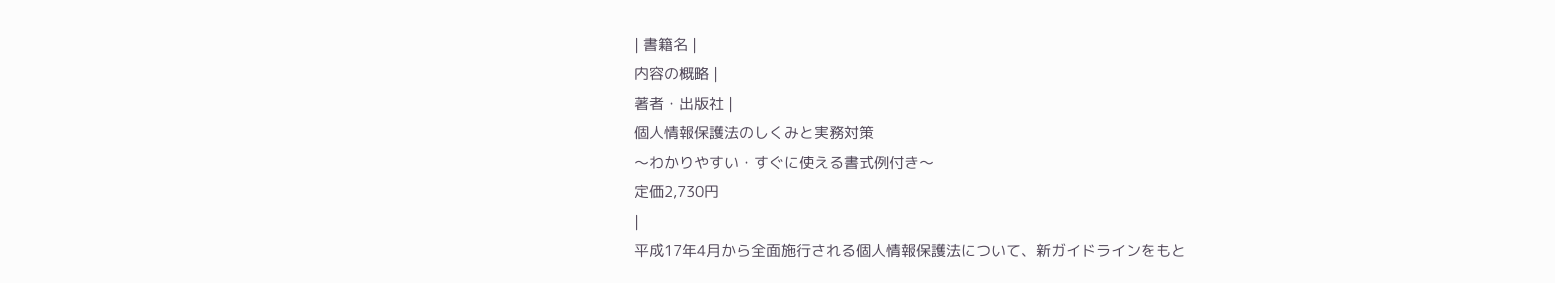| 書籍名 |
内容の概略 |
著者・出版社 |
個人情報保護法のしくみと実務対策
〜わかりやすい・すぐに使える書式例付き〜
定価2,730円
|
平成17年4月から全面施行される個人情報保護法について、新ガイドラインをもと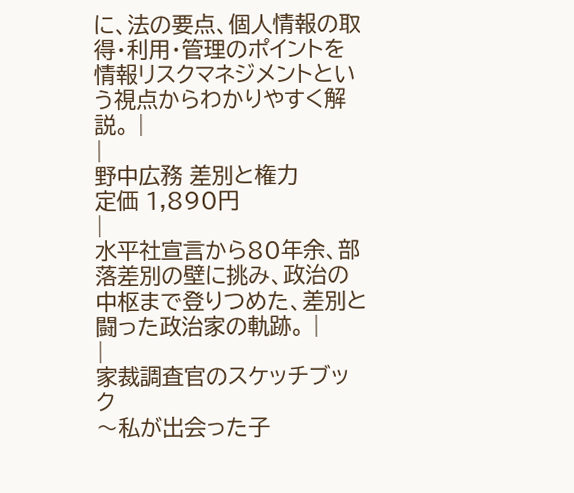に、法の要点、個人情報の取得・利用・管理のポイントを情報リスクマネジメントという視点からわかりやすく解説。 |
|
野中広務 差別と権力
定価 1,890円
|
水平社宣言から80年余、部落差別の壁に挑み、政治の中枢まで登りつめた、差別と闘った政治家の軌跡。 |
|
家裁調査官のスケッチブック
〜私が出会った子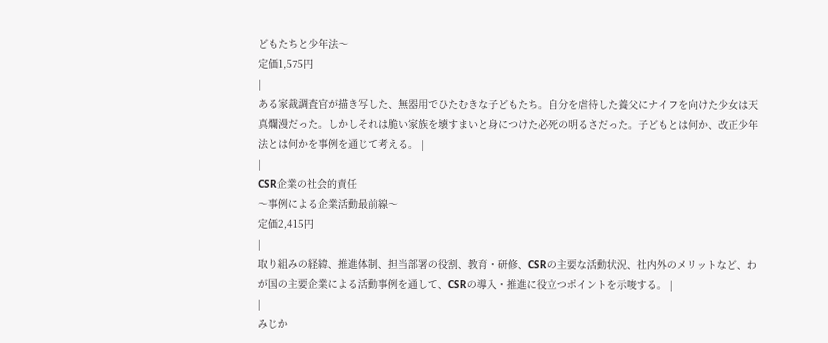どもたちと少年法〜
定価1,575円
|
ある家裁調査官が描き写した、無器用でひたむきな子どもたち。自分を虐待した養父にナイフを向けた少女は天真爛漫だった。しかしそれは脆い家族を壊すまいと身につけた必死の明るさだった。子どもとは何か、改正少年法とは何かを事例を通じて考える。 |
|
CSR企業の社会的責任
〜事例による企業活動最前線〜
定価2,415円
|
取り組みの経緯、推進体制、担当部署の役割、教育・研修、CSRの主要な活動状況、社内外のメリットなど、わが国の主要企業による活動事例を通して、CSRの導入・推進に役立つポイントを示唆する。 |
|
みじか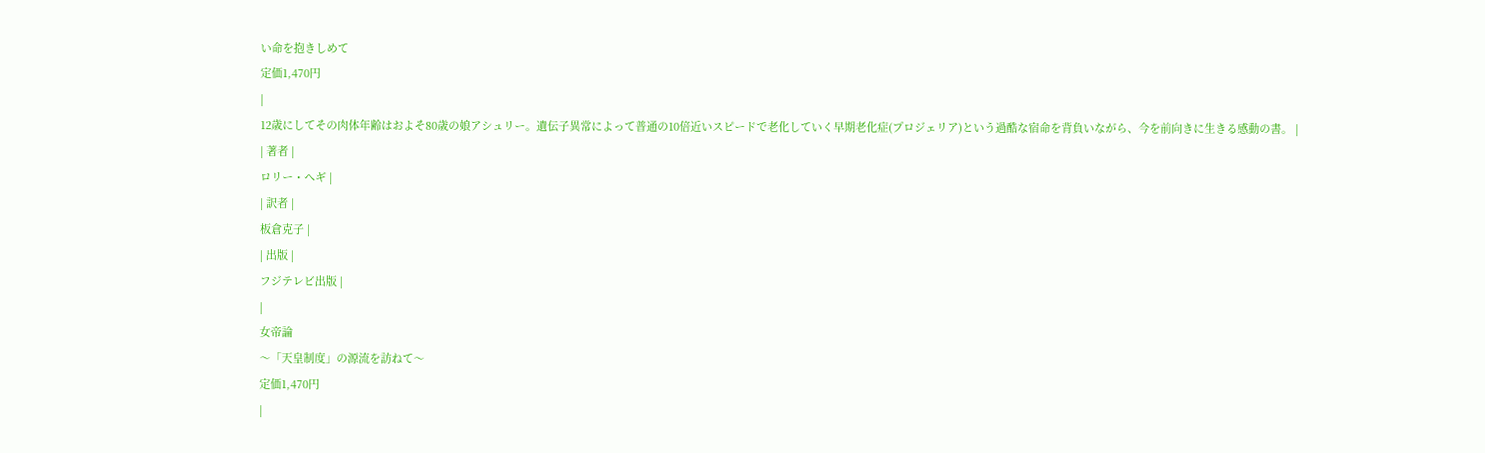い命を抱きしめて
定価1,470円
|
12歳にしてその肉体年齢はおよそ80歳の娘アシュリー。遺伝子異常によって普通の10倍近いスピードで老化していく早期老化症(プロジェリア)という過酷な宿命を背負いながら、今を前向きに生きる感動の書。 |
| 著者 |
ロリー・へギ |
| 訳者 |
板倉克子 |
| 出版 |
フジテレビ出版 |
|
女帝論
〜「天皇制度」の源流を訪ねて〜
定価1,470円
|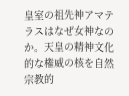皇室の祖先神アマテラスはなぜ女神なのか。天皇の精神文化的な権威の核を自然宗教的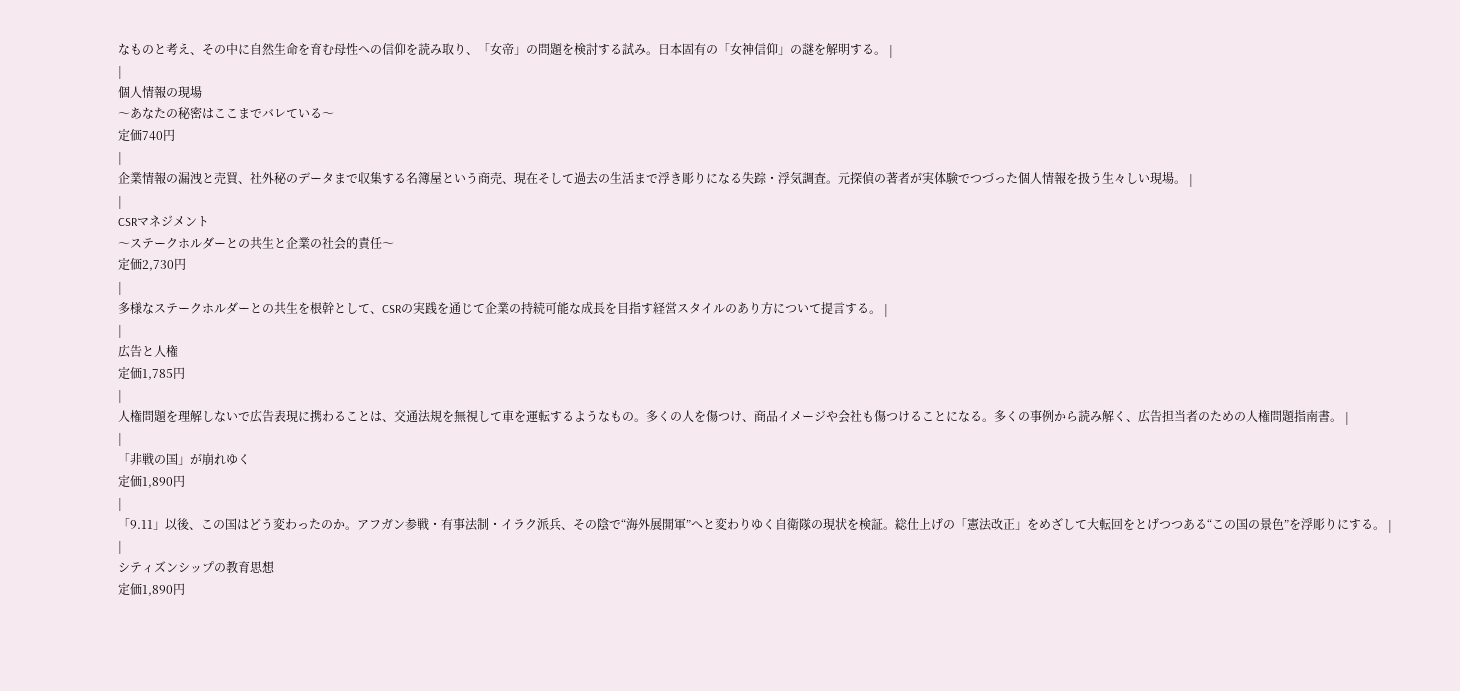なものと考え、その中に自然生命を育む母性への信仰を読み取り、「女帝」の問題を検討する試み。日本固有の「女神信仰」の謎を解明する。 |
|
個人情報の現場
〜あなたの秘密はここまでバレている〜
定価740円
|
企業情報の漏洩と売買、社外秘のデータまで収集する名簿屋という商売、現在そして過去の生活まで浮き彫りになる失踪・浮気調査。元探偵の著者が実体験でつづった個人情報を扱う生々しい現場。 |
|
CSRマネジメント
〜ステークホルダーとの共生と企業の社会的責任〜
定価2,730円
|
多様なステークホルダーとの共生を根幹として、CSRの実践を通じて企業の持続可能な成長を目指す経営スタイルのあり方について提言する。 |
|
広告と人権
定価1,785円
|
人権問題を理解しないで広告表現に携わることは、交通法規を無視して車を運転するようなもの。多くの人を傷つけ、商品イメージや会社も傷つけることになる。多くの事例から読み解く、広告担当者のための人権問題指南書。 |
|
「非戦の国」が崩れゆく
定価1,890円
|
「9.11」以後、この国はどう変わったのか。アフガン参戦・有事法制・イラク派兵、その陰で“海外展開軍”へと変わりゆく自衛隊の現状を検証。総仕上げの「憲法改正」をめざして大転回をとげつつある“この国の景色”を浮彫りにする。 |
|
シティズンシップの教育思想
定価1,890円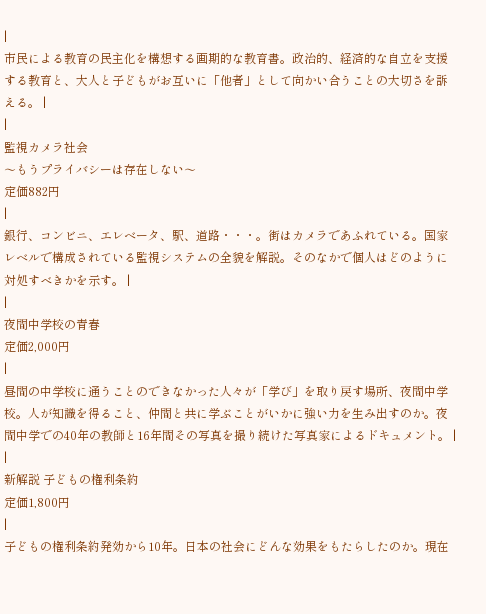|
市民による教育の民主化を構想する画期的な教育書。政治的、経済的な自立を支援する教育と、大人と子どもがお互いに「他者」として向かい合うことの大切さを訴える。 |
|
監視カメラ社会
〜もうプライバシーは存在しない〜
定価882円
|
銀行、コンビニ、エレベータ、駅、道路・・・。街はカメラであふれている。国家レベルで構成されている監視システムの全貌を解説。そのなかで個人はどのように対処すべきかを示す。 |
|
夜間中学校の青春
定価2,000円
|
昼間の中学校に通うことのできなかった人々が「学び」を取り戻す場所、夜間中学校。人が知識を得ること、仲間と共に学ぶことがいかに強い力を生み出すのか。夜間中学での40年の教師と16年間その写真を撮り続けた写真家によるドキュメント。 |
|
新解説 子どもの権利条約
定価1,800円
|
子どもの権利条約発効から10年。日本の社会にどんな効果をもたらしたのか。現在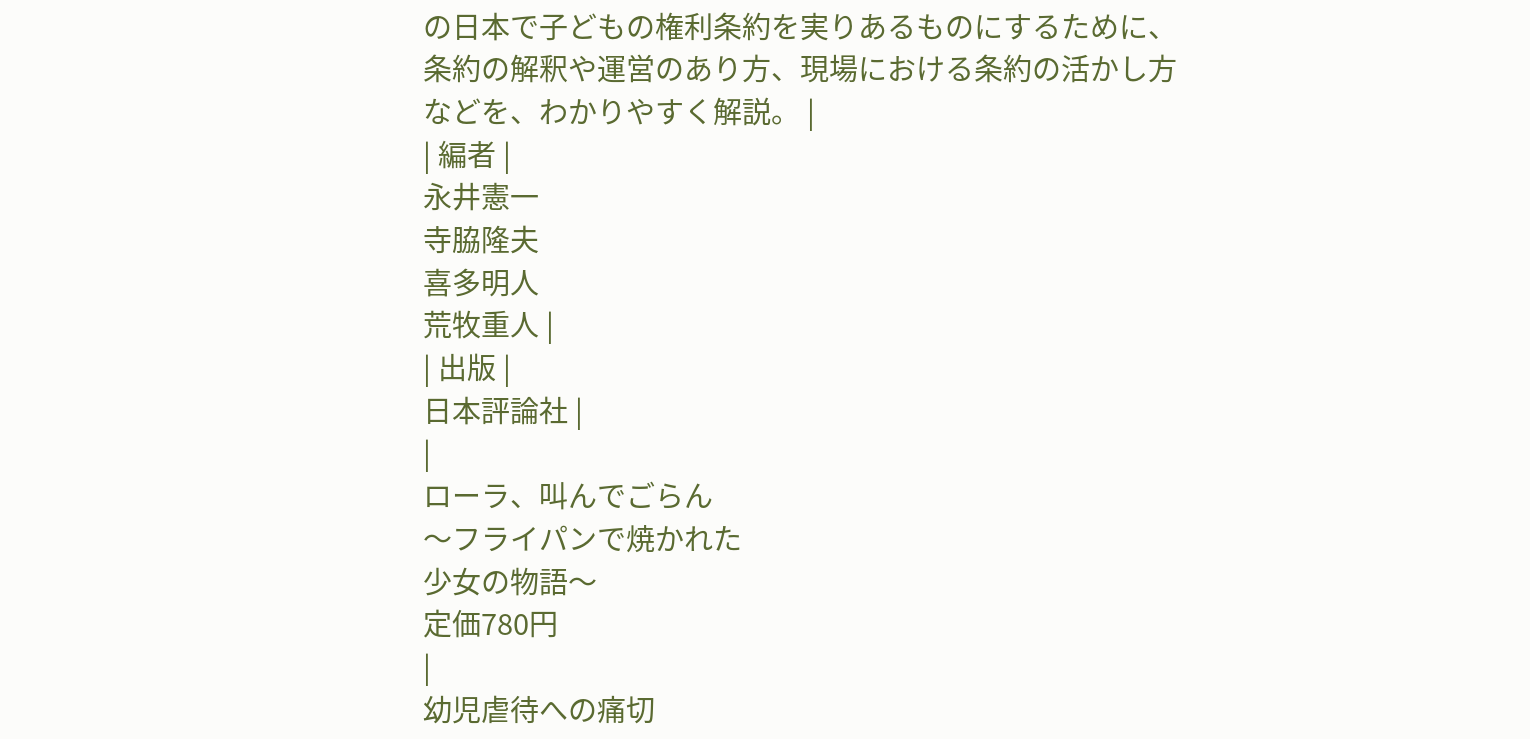の日本で子どもの権利条約を実りあるものにするために、条約の解釈や運営のあり方、現場における条約の活かし方などを、わかりやすく解説。 |
| 編者 |
永井憲一
寺脇隆夫
喜多明人
荒牧重人 |
| 出版 |
日本評論社 |
|
ローラ、叫んでごらん
〜フライパンで焼かれた
少女の物語〜
定価780円
|
幼児虐待への痛切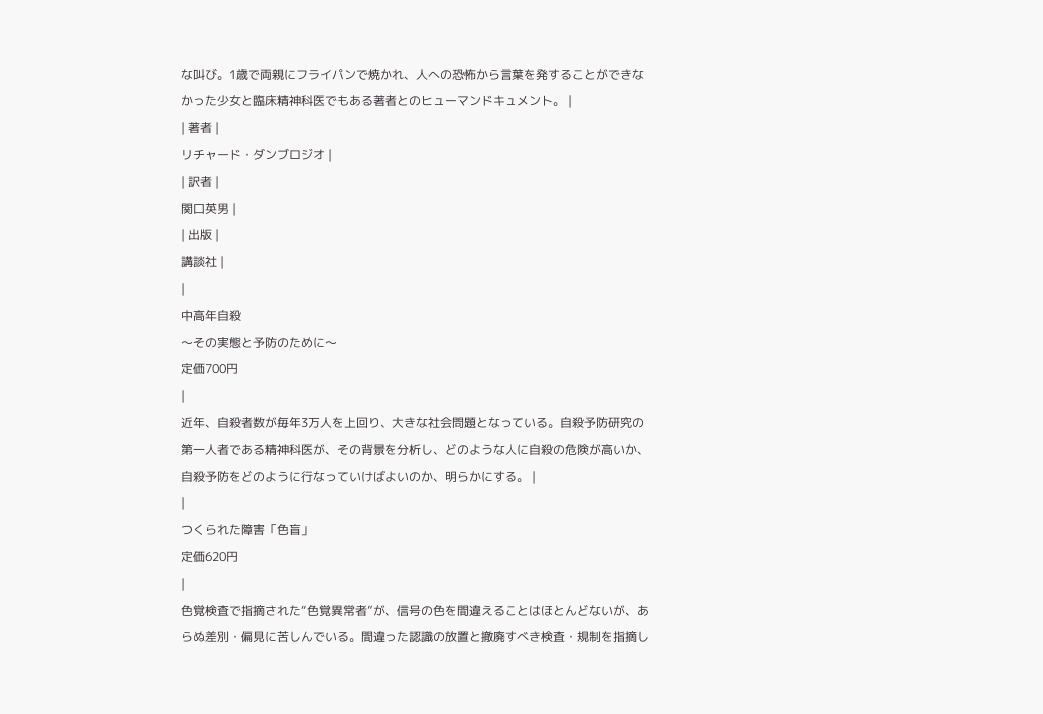な叫び。1歳で両親にフライパンで焼かれ、人への恐怖から言葉を発することができなかった少女と臨床精神科医でもある著者とのヒューマンドキュメント。 |
| 著者 |
リチャード・ダンブロジオ |
| 訳者 |
関口英男 |
| 出版 |
講談社 |
|
中高年自殺
〜その実態と予防のために〜
定価700円
|
近年、自殺者数が毎年3万人を上回り、大きな社会問題となっている。自殺予防研究の第一人者である精神科医が、その背景を分析し、どのような人に自殺の危険が高いか、自殺予防をどのように行なっていけばよいのか、明らかにする。 |
|
つくられた障害「色盲」
定価620円
|
色覚検査で指摘された“色覚異常者”が、信号の色を間違えることはほとんどないが、あらぬ差別・偏見に苦しんでいる。間違った認識の放置と撤廃すべき検査・規制を指摘し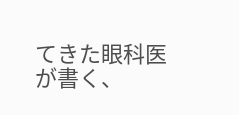てきた眼科医が書く、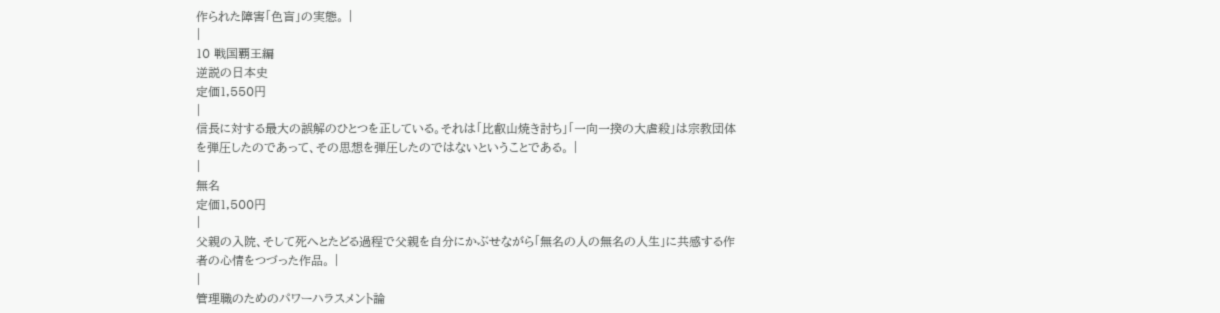作られた障害「色盲」の実態。 |
|
10 戦国覇王編
逆説の日本史
定価1,550円
|
信長に対する最大の誤解のひとつを正している。それは「比叡山焼き討ち」「一向一揆の大虐殺」は宗教団体を弾圧したのであって、その思想を弾圧したのではないということである。 |
|
無名
定価1,500円
|
父親の入院、そして死へとたどる過程で父親を自分にかぶせながら「無名の人の無名の人生」に共感する作者の心情をつづった作品。 |
|
管理職のためのパワーハラスメント論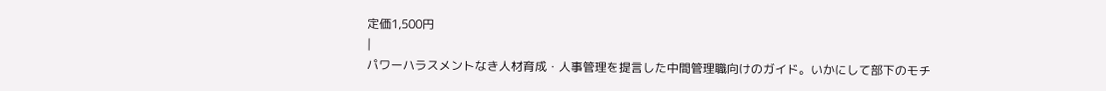定価1,500円
|
パワーハラスメントなき人材育成・人事管理を提言した中間管理職向けのガイド。いかにして部下のモチ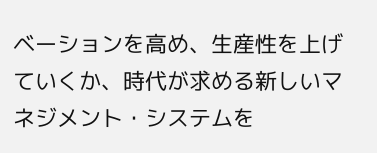ベーションを高め、生産性を上げていくか、時代が求める新しいマネジメント・システムを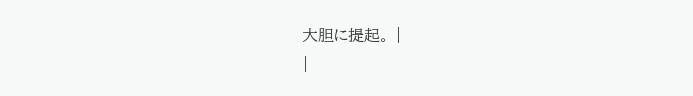大胆に提起。 |
|